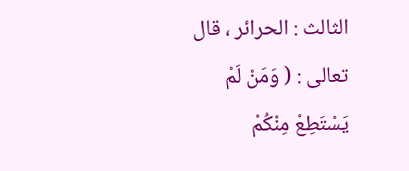الثالث : الحرائر ، قال تعالى : ( وَمَنْ لَمْ يَسْتَطِعْ مِنْكُمْ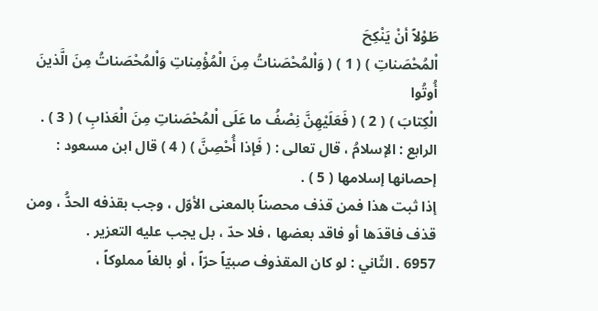طَوْلاً أنْ يَنْكِحَ
اْلمُحْصَناتِ ) ( 1 ) ( وَاْلمُحْصَناتُ مِنَ الْمُؤْمِناتِ وَاْلمُحْصَناتُ مِنَ الَّذينَ أُوتُوا
الْكِتابَ ) ( 2 ) ( فَعَلَيْهِنَّ نِصْفُ ما عَلَى اْلمُحْصَناتِ مِنَ الْعَذابِ ) ( 3 ) .
الرابع : الإسلامُ ، قال تعالى : ( فَإذا أُحْصِنَّ ) ( 4 ) قال ابن مسعود :
إحصانها إسلامها ( 5 ) .
إذا ثبت هذا فمن قذف محصناً بالمعنى الأوّل ، وجب بقذفه الحدُّ ، ومن
قذف فاقدَها أو فاقد بعضها ، فلا حدّ ، بل يجب عليه التعزير .
6957 . الثّاني : لو كان المقذوف صبيّاً حرّاً ، أو بالغاً مملوكاً ،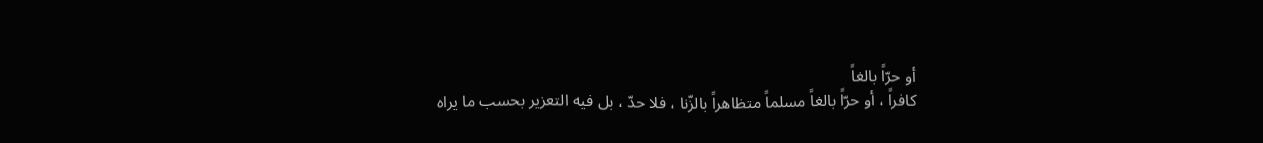أو حرّاً بالغاً
كافراً ، أو حرّاً بالغاً مسلماً متظاهراً بالزّنا ، فلا حدّ ، بل فيه التعزير بحسب ما يراه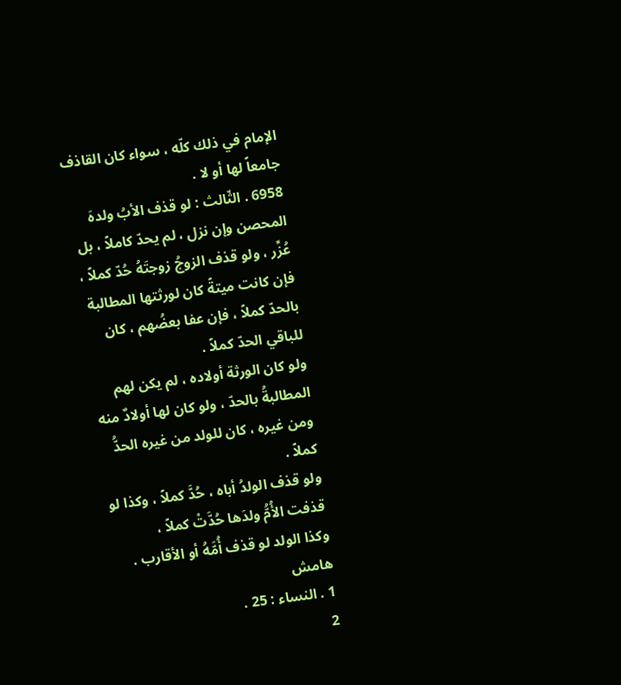الإمام في ذلك كلّه ، سواء كان القاذف جامعاً لها أو لا .
6958 . الثّالث : لو قذف الأبُ ولدهَ المحصن وإن نزل ، لم يحدّ كاملاً ، بل
عُزِّر ، ولو قذف الزوجُ زوجتَهُ حُدّ كملاً ، فإن كانت ميتةً كان لورثتها المطالبة
بالحدّ كملاً ، فإن عفا بعضُهم ، كان للباقي الحدّ كملاً .
ولو كان الورثة أولاده ، لم يكن لهم المطالبةُ بالحدّ ، ولو كان لها أولادٌ منه
ومن غيره ، كان للولد من غيره الحدُّ كملاً .
ولو قذف الولدُ أباه ، حُدَّ كملاً ، وكذا لو قذفت الأُمُّ ولدَها حُدَّتْ كملاً ،
وكذا الولد لو قذف أُمَّهُ أو الأقارب .
هامش
1 . النساء : 25 .
2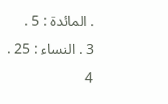. المائدة : 5 .
3 . النساء : 25 .
4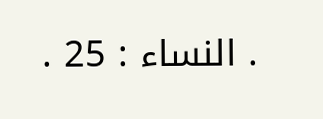. النساء : 25 .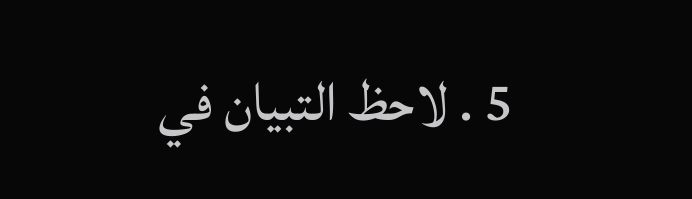5 . لاحظ التبيان في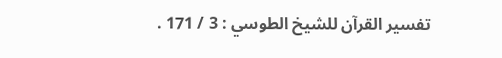تفسير القرآن للشيخ الطوسي : 3 / 171 .